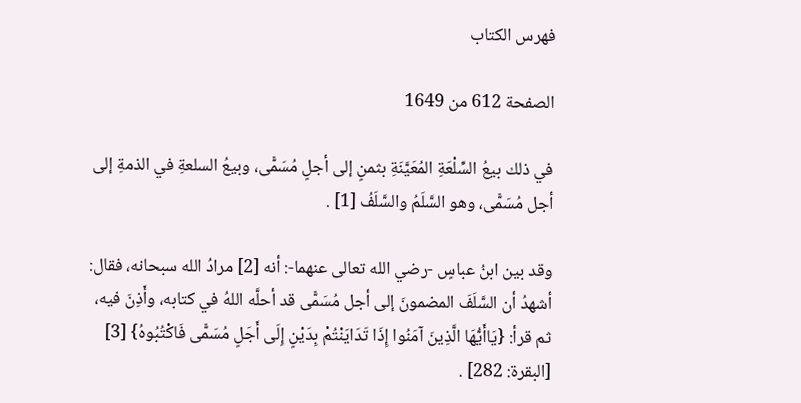فهرس الكتاب

الصفحة 612 من 1649

في ذلك بيعُ السِّلْعَةِ المُعَيَّنَةِ بثمنٍ إلى أجلٍ مُسَمًّى، وبيعُ السلعةِ في الذمةِ إلى أجل مُسَمًّى، وهو السَّلَمُ والسَّلَفُ [1] .

وقد بين ابنُ عباسٍ -رضي الله تعالى عنهما-: أنه [2] مرادُ الله سبحانه، فقال: أشهدُ أن السَّلَفَ المضمونَ إلى أجل مُسَمًّى قد أحلَّه اللهُ في كتابه، وأَذِنَ فيه، ثم قرأ: {يَاأَيُّهَا الَّذِينَ آمَنُوا إِذَا تَدَايَنْتُمْ بِدَيْنٍ إِلَى أَجَلٍ مُسَمًّى فَاكْتُبُوهُ} [3] [البقرة: 282] .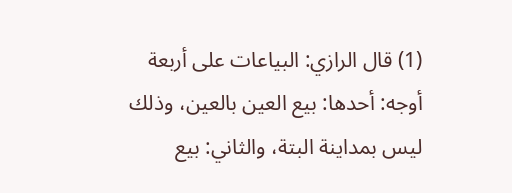(1) قال الرازي: البياعات على أربعة أوجه: أحدها: بيع العين بالعين، وذلك ليس بمداينة البتة، والثاني: بيع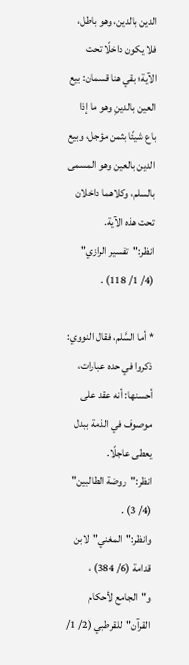الدين بالدين، وهو باطل، فلا يكون داخلًا تحت الآية؛ بقي هنا قسمان: بيع العين بالدينِ وهو ما إذا باع شيئًا بثمن مؤجل، وبيع الدين بالعين وهو المسمى بالسلم، وكلاهما داخلان تحت هذه الآية. انظر:"تفسير الرازي" (4/ 1/ 118) .

* أما السَّلم، فقال النووي: ذكروا في حده عبارات، أحسنها: أنه عقد على موصوف في الذمة ببدل يعطى عاجلًا. انظر:"روضة الطالبين" (4/ 3) . وانظر:"المغني"لابن قدامة (6/ 384) ، و"الجامع لأحكام القرآن"للقرطبي (2/ 1/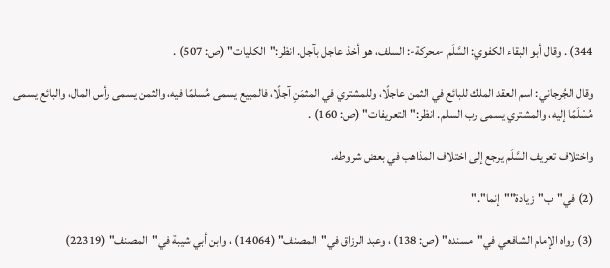344) . وقال أبو البقاء الكفوي: السَّلَم -محركة-: السلف، هو أخذ عاجل بآجل. انظر:"الكليات" (ص: 507) .

وقال الجُرجاني: اسم العقد الملك للبائع في الثمن عاجلًا، وللمشتري في المثمَنِ آجلًا، فالمبيع يسمى مُسلمًا فيه، والثمن يسمى رأس المال، والبائع يسمى مُسْلَمًا إليه، والمشتري يسمى رب السلم. انظر:"التعريفات" (ص: 160) .

واختلاف تعريف السَّلَم يرجع إلى اختلاف المذاهب في بعض شروطه.

(2) في"ب"زيادة""إنما"."

(3) رواه الإمام الشافعي في"مسنده" (ص: 138) ، وعبد الرزاق في"المصنف" (14064) ، وابن أبي شيبة في"المصنف" (22319)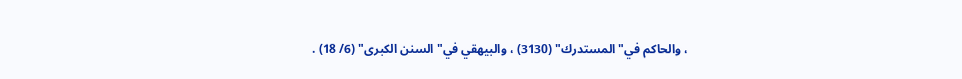، والحاكم في"المستدرك" (3130) ، والبيهقي في"السنن الكبرى" (6/ 18) .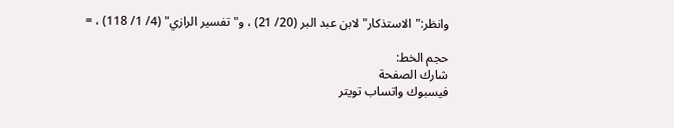وانظر:"الاستذكار"لابن عبد البر (20/ 21) ، و"تفسير الرازي" (4/ 1/ 118) ، =

حجم الخط:
شارك الصفحة
فيسبوك واتساب تويتر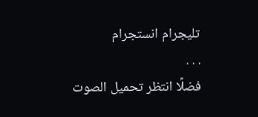تليجرام انستجرام
. . .
فضلًا انتظر تحميل الصوت